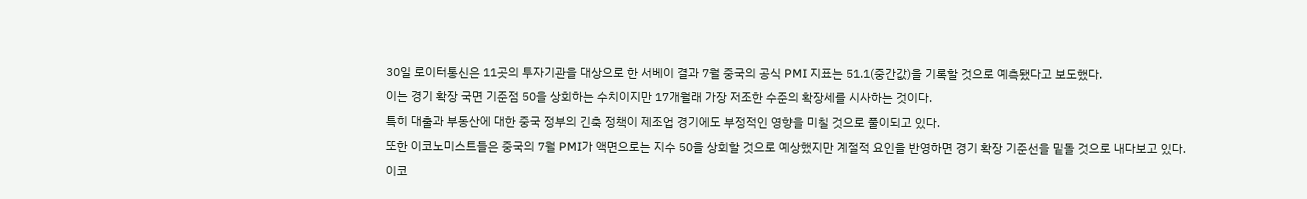30일 로이터통신은 11곳의 투자기관을 대상으로 한 서베이 결과 7월 중국의 공식 PMI 지표는 51.1(중간값)을 기록할 것으로 예측됐다고 보도했다.
이는 경기 확장 국면 기준점 50을 상회하는 수치이지만 17개월래 가장 저조한 수준의 확장세를 시사하는 것이다.
특히 대출과 부동산에 대한 중국 정부의 긴축 정책이 제조업 경기에도 부정적인 영향을 미칠 것으로 풀이되고 있다.
또한 이코노미스트들은 중국의 7월 PMI가 액면으로는 지수 50을 상회할 것으로 예상했지만 계절적 요인을 반영하면 경기 확장 기준선을 밑돌 것으로 내다보고 있다.
이코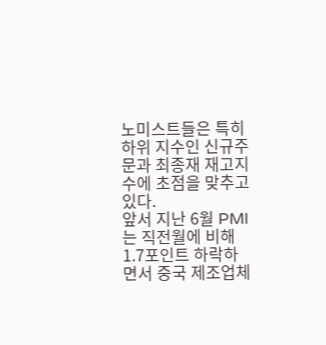노미스트들은 특히 하위 지수인 신규주문과 최종재 재고지수에 초점을 맞추고 있다.
앞서 지난 6월 PMI는 직전월에 비해 1.7포인트 하락하면서 중국 제조업체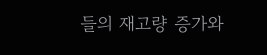들의 재고량 증가와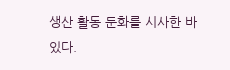생산 활동 둔화를 시사한 바 있다.